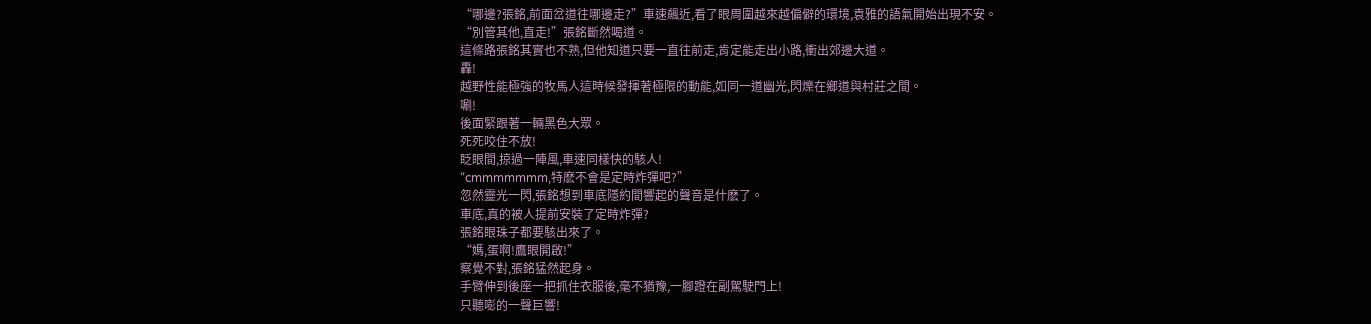“哪邊?張銘,前面岔道往哪邊走?”車速飆近,看了眼周圍越來越偏僻的環境,袁雅的語氣開始出現不安。
“別管其他,直走!”張銘斷然喝道。
這條路張銘其實也不熟,但他知道只要一直往前走,肯定能走出小路,衝出郊邊大道。
轟!
越野性能極強的牧馬人這時候發揮著極限的動能,如同一道幽光,閃爍在鄉道與村莊之間。
唰!
後面緊跟著一輛黑色大眾。
死死咬住不放!
眨眼間,掠過一陣風,車速同樣快的駭人!
“cmmmmmmm,特麽不會是定時炸彈吧?”
忽然靈光一閃,張銘想到車底隱約間響起的聲音是什麽了。
車底,真的被人提前安裝了定時炸彈?
張銘眼珠子都要駭出來了。
“媽,蛋啊!鷹眼開啟!”
察覺不對,張銘猛然起身。
手臂伸到後座一把抓住衣服後,毫不猶豫,一腳蹬在副駕駛門上!
只聽嘭的一聲巨響!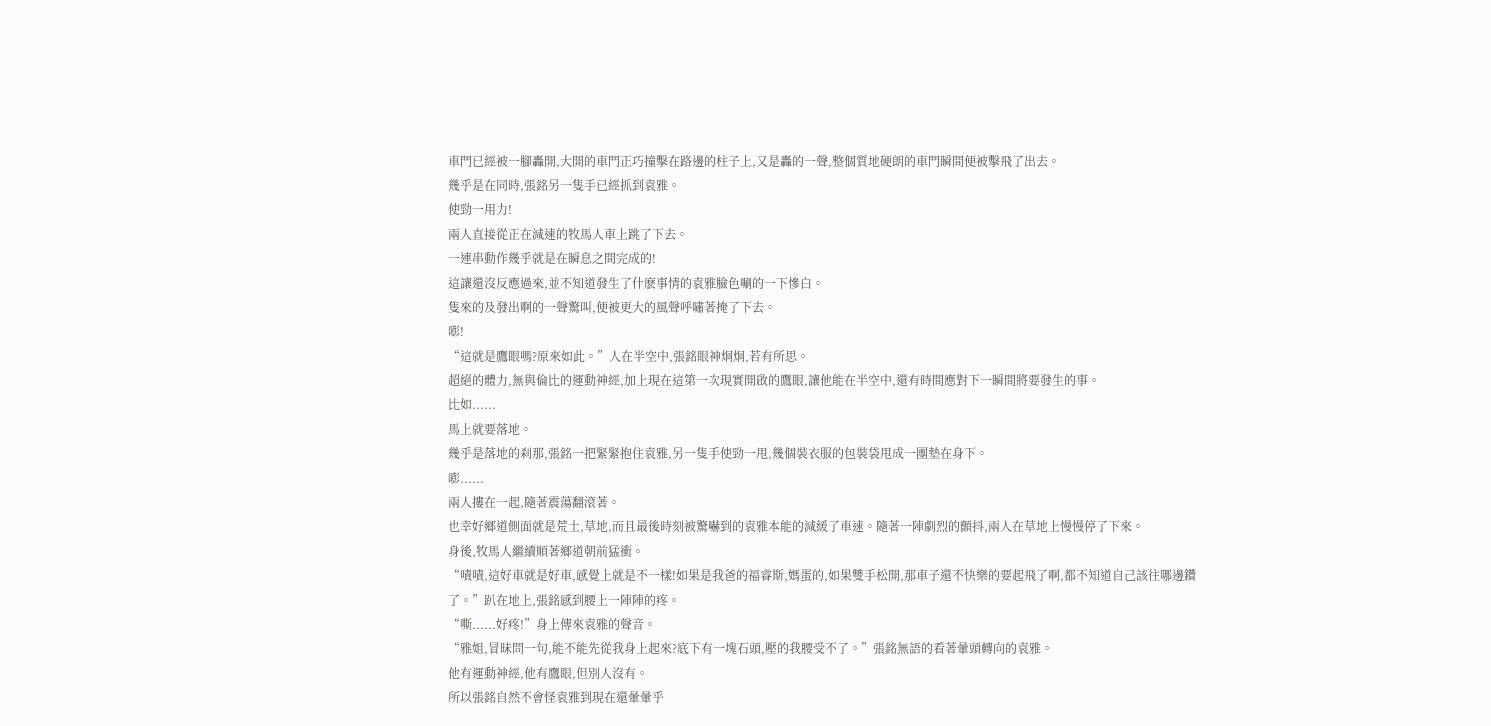車門已經被一腳轟開,大開的車門正巧撞擊在路邊的柱子上,又是轟的一聲,整個質地硬朗的車門瞬間便被擊飛了出去。
幾乎是在同時,張銘另一隻手已經抓到袁雅。
使勁一用力!
兩人直接從正在減速的牧馬人車上跳了下去。
一連串動作幾乎就是在瞬息之間完成的!
這讓還沒反應過來,並不知道發生了什麽事情的袁雅臉色唰的一下慘白。
隻來的及發出啊的一聲驚叫,便被更大的風聲呼嘯著掩了下去。
嘭!
“這就是鷹眼嗎?原來如此。”人在半空中,張銘眼神炯炯,若有所思。
超絕的體力,無與倫比的運動神經,加上現在這第一次現實開啟的鷹眼,讓他能在半空中,還有時間應對下一瞬間將要發生的事。
比如......
馬上就要落地。
幾乎是落地的刹那,張銘一把緊緊抱住袁雅,另一隻手使勁一甩,幾個裝衣服的包裝袋甩成一團墊在身下。
嘭......
兩人摟在一起,隨著震蕩翻滾著。
也幸好鄉道側面就是荒土,草地,而且最後時刻被驚嚇到的袁雅本能的減緩了車速。隨著一陣劇烈的顫抖,兩人在草地上慢慢停了下來。
身後,牧馬人繼續順著鄉道朝前猛衝。
“嘖嘖,這好車就是好車,感覺上就是不一樣!如果是我爸的福睿斯,媽蛋的,如果雙手松開,那車子還不快樂的要起飛了啊,都不知道自己該往哪邊鑽了。”趴在地上,張銘感到腰上一陣陣的疼。
“嘶......好疼!”身上傳來袁雅的聲音。
“雅姐,冒昧問一句,能不能先從我身上起來?底下有一塊石頭,壓的我腰受不了。”張銘無語的看著暈頭轉向的袁雅。
他有運動神經,他有鷹眼,但別人沒有。
所以張銘自然不會怪袁雅到現在還暈暈乎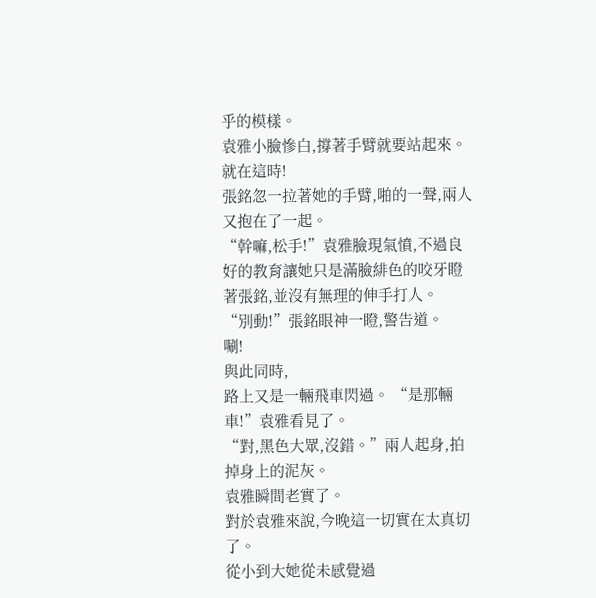乎的模樣。
袁雅小臉慘白,撐著手臂就要站起來。
就在這時!
張銘忽一拉著她的手臂,啪的一聲,兩人又抱在了一起。
“幹嘛,松手!”袁雅臉現氣憤,不過良好的教育讓她只是滿臉緋色的咬牙瞪著張銘,並沒有無理的伸手打人。
“別動!”張銘眼神一瞪,警告道。
唰!
與此同時,
路上又是一輛飛車閃過。 “是那輛車!”袁雅看見了。
“對,黑色大眾,沒錯。”兩人起身,拍掉身上的泥灰。
袁雅瞬間老實了。
對於袁雅來說,今晚這一切實在太真切了。
從小到大她從未感覺過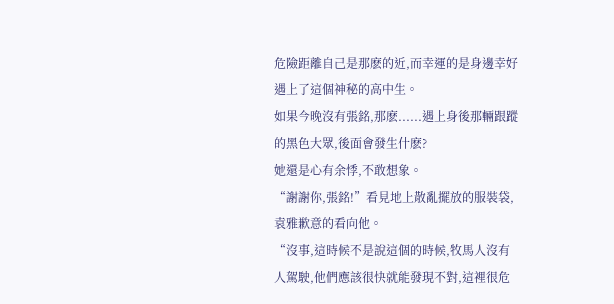危險距離自己是那麽的近,而幸運的是身邊幸好遇上了這個神秘的高中生。
如果今晚沒有張銘,那麽......遇上身後那輛跟蹤的黑色大眾,後面會發生什麽?
她還是心有余悸,不敢想象。
“謝謝你,張銘!”看見地上散亂擺放的服裝袋,袁雅歉意的看向他。
“沒事,這時候不是說這個的時候,牧馬人沒有人駕駛,他們應該很快就能發現不對,這裡很危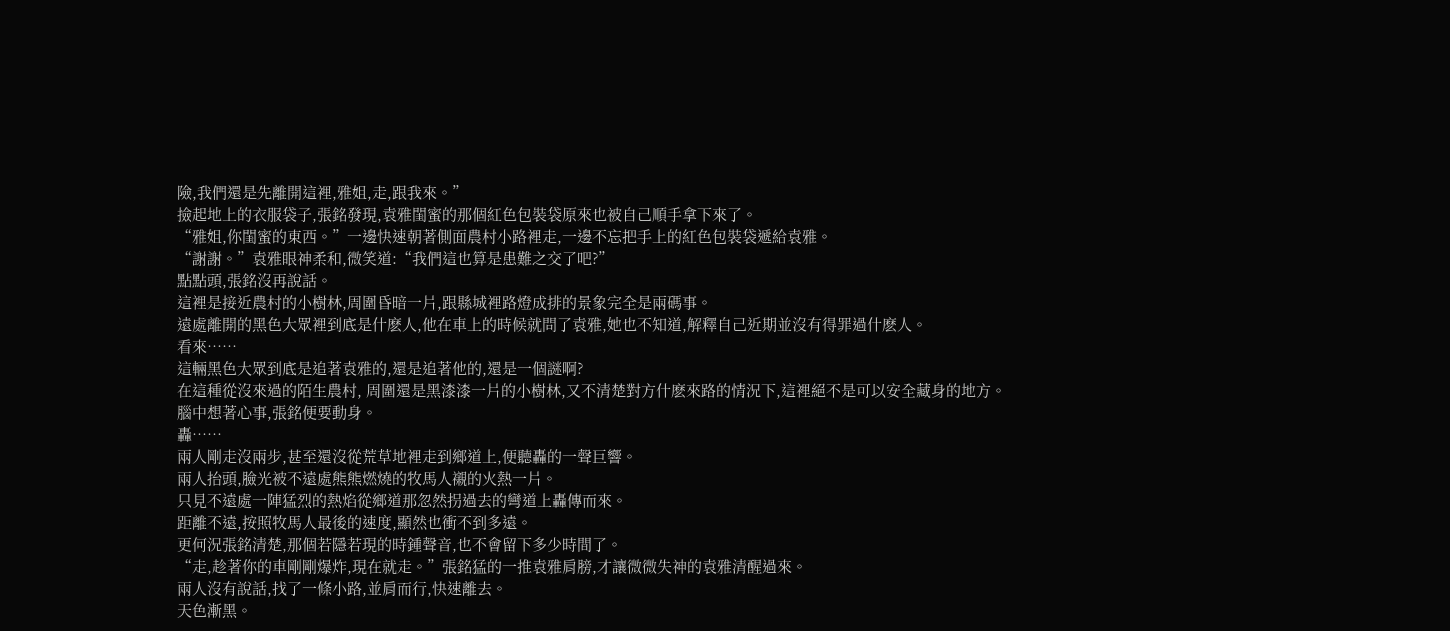險,我們還是先離開這裡,雅姐,走,跟我來。”
撿起地上的衣服袋子,張銘發現,袁雅閨蜜的那個紅色包裝袋原來也被自己順手拿下來了。
“雅姐,你閨蜜的東西。”一邊快速朝著側面農村小路裡走,一邊不忘把手上的紅色包裝袋遞給袁雅。
“謝謝。”袁雅眼神柔和,微笑道:“我們這也算是患難之交了吧?”
點點頭,張銘沒再說話。
這裡是接近農村的小樹林,周圍昏暗一片,跟縣城裡路燈成排的景象完全是兩碼事。
遠處離開的黑色大眾裡到底是什麽人,他在車上的時候就問了袁雅,她也不知道,解釋自己近期並沒有得罪過什麽人。
看來……
這輛黑色大眾到底是追著袁雅的,還是追著他的,還是一個謎啊?
在這種從沒來過的陌生農村, 周圍還是黑漆漆一片的小樹林,又不清楚對方什麽來路的情況下,這裡絕不是可以安全藏身的地方。
腦中想著心事,張銘便要動身。
轟……
兩人剛走沒兩步,甚至還沒從荒草地裡走到鄉道上,便聽轟的一聲巨響。
兩人抬頭,臉光被不遠處熊熊燃燒的牧馬人襯的火熱一片。
只見不遠處一陣猛烈的熱焰從鄉道那忽然拐過去的彎道上轟傳而來。
距離不遠,按照牧馬人最後的速度,顯然也衝不到多遠。
更何況張銘清楚,那個若隱若現的時鍾聲音,也不會留下多少時間了。
“走,趁著你的車剛剛爆炸,現在就走。”張銘猛的一推袁雅肩膀,才讓微微失神的袁雅清醒過來。
兩人沒有說話,找了一條小路,並肩而行,快速離去。
天色漸黑。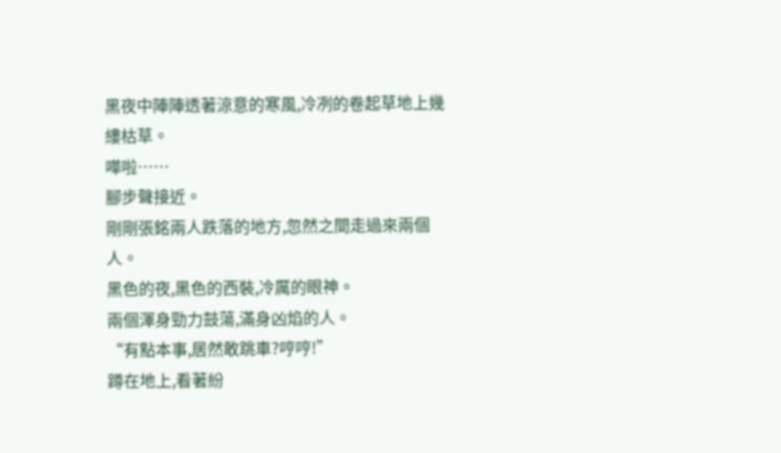黑夜中陣陣透著涼意的寒風,冷冽的卷起草地上幾縷枯草。
嘩啦……
腳步聲接近。
剛剛張銘兩人跌落的地方,忽然之間走過來兩個人。
黑色的夜,黑色的西裝,冷厲的眼神。
兩個渾身勁力鼓蕩,滿身凶焰的人。
“有點本事,居然敢跳車?哼哼!”
蹲在地上,看著紛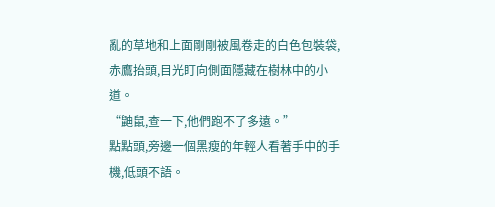亂的草地和上面剛剛被風卷走的白色包裝袋,赤鷹抬頭,目光盯向側面隱藏在樹林中的小道。
“鼬鼠,查一下,他們跑不了多遠。”
點點頭,旁邊一個黑瘦的年輕人看著手中的手機,低頭不語。